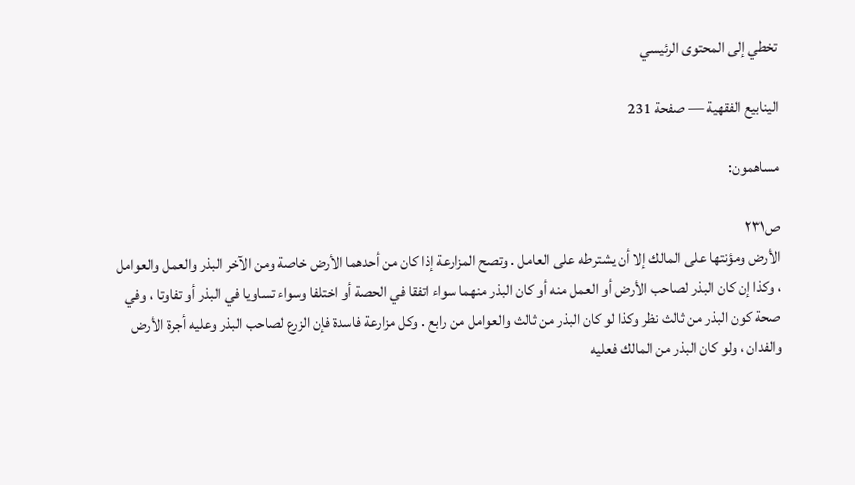تخطي إلى المحتوى الرئيسي

الينابيع الفقهية — صفحة 231

مساهمون:

ص٢٣١
الأرض ومؤنتها على المالك إلا أن يشترطه على العامل . وتصح المزارعة إذا كان من أحدهما الأرض خاصة ومن الآخر البذر والعمل والعوامل ، وكذا إن كان البذر لصاحب الأرض أو العمل منه أو كان البذر منهما سواء اتفقا في الحصة أو اختلفا وسواء تساويا في البذر أو تفاوتا ، وفي صحة كون البذر من ثالث نظر وكذا لو كان البذر من ثالث والعوامل من رابع . وكل مزارعة فاسدة فإن الزرع لصاحب البذر وعليه أجرة الأرض والفدان ، ولو كان البذر من المالك فعليه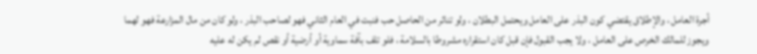أجرة العامل ، والإطلاق يقتضي كون البذر على العامل ويحتمل البطلان ، ولو تناثر من الحاصل حب فنبت في العام الثاني فهو لصاحب البذر ، ولو كان من مال المزارعة فهو لهما ويجوز للمالك الخرص على العامل ، ولا يجب القبول فإن قبل كان استقراره مشروطا بالسلامة ، فلو تلف بآفة سماوية أو أرضية أو نقص لم يكن له عليه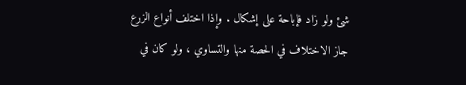شئ ولو زاد فإباحة على إشكال . وإذا اختلف أنواع الزرع جاز الاختلاف في الحصة منها والتساوي ، ولو كان في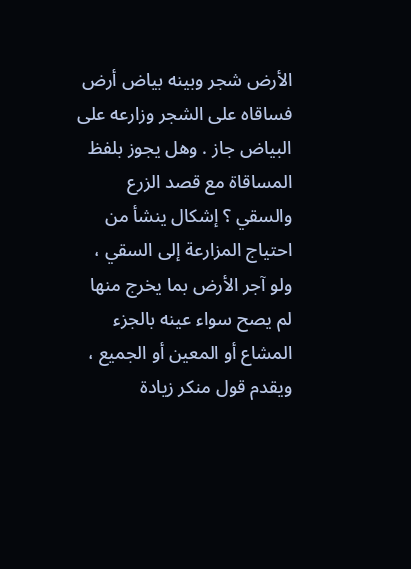الأرض شجر وبينه بياض أرض فساقاه على الشجر وزارعه على البياض جاز . وهل يجوز بلفظ المساقاة مع قصد الزرع والسقي ؟ إشكال ينشأ من احتياج المزارعة إلى السقي ، ولو آجر الأرض بما يخرج منها لم يصح سواء عينه بالجزء المشاع أو المعين أو الجميع ، ويقدم قول منكر زيادة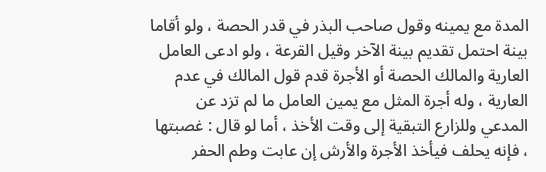المدة مع يمينه وقول صاحب البذر في قدر الحصة ، ولو أقاما بينة احتمل تقديم بينة الآخر وقيل القرعة ، ولو ادعى العامل العارية والمالك الحصة أو الأجرة قدم قول المالك في عدم العارية ، وله أجرة المثل مع يمين العامل ما لم تزد عن المدعي وللزارع التبقية إلى وقت الأخذ ، أما لو قال : غصبتها ، فإنه يحلف فيأخذ الأجرة والأرش إن عابت وطم الحفر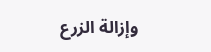وإزالة الزرع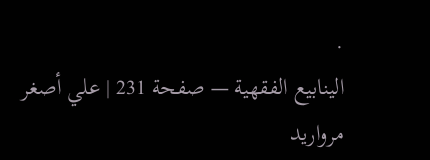.
الينابيع الفقهية — صفحة 231 | علي أصغر مرواريد